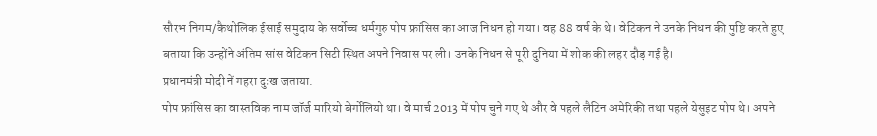सौरभ निगम/कैथोलिक ईसाई समुदाय के सर्वोच्च धर्मगुरु पोप फ्रांसिस का आज निधन हो गया। वह 88 वर्ष के थे। वेटिकन ने उनके निधन की पुष्टि करते हुए बताया कि उन्होंने अंतिम सांस वेटिकन सिटी स्थित अपने निवास पर ली। उनके निधन से पूरी दुनिया में शोक की लहर दौड़ गई है।
प्रधानमंत्री मोदी नें गहरा दुःख जताया.
पोप फ्रांसिस का वास्तविक नाम जॉर्ज मारियो बेर्गोलियो था। वे मार्च 2013 में पोप चुने गए थे और वे पहले लैटिन अमेरिकी तथा पहले येसुइट पोप थे। अपने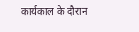कार्यकाल के दौरान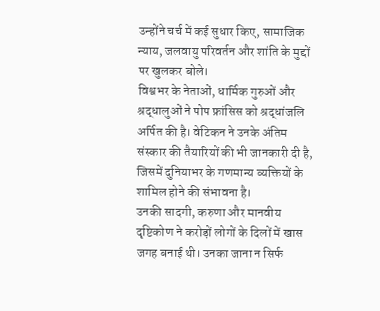उन्होंने चर्च में कई सुधार किए, सामाजिक न्याय, जलवायु परिवर्तन और शांति के मुद्दों पर खुलकर बोले।
विश्वभर के नेताओं, धार्मिक गुरुओं और श्रद्धालुओं ने पोप फ्रांसिस को श्रद्धांजलि अर्पित की है। वेटिकन ने उनके अंतिम संस्कार की तैयारियों की भी जानकारी दी है, जिसमें दुनियाभर के गणमान्य व्यक्तियों के शामिल होने की संभावना है।
उनकी सादगी, करुणा और मानवीय दृष्टिकोण ने करोड़ों लोगों के दिलों में खास जगह बनाई थी। उनका जाना न सिर्फ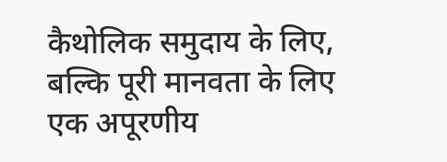कैथोलिक समुदाय के लिए, बल्कि पूरी मानवता के लिए एक अपूरणीय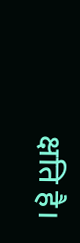क्षति है।